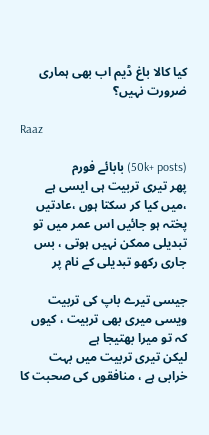کیا کالا باغ ڈیم اب بھی ہماری ضرورت نہیں؟

Raaz

(50k+ posts) بابائے فورم
پھر تیری تربیت ہی ایسی ہے ،میں کیا کر سکتا ہوں ،عادتیں پختہ ہو جائیں اس عمر میں تو تبدیلی ممکن نہیں ہوتی ، بس جاری رکھو تبدیلی کے نام پر

جیسی تیرے باپ کی تربیت ویسی میری بھی تربیت ، کیوں کہ تو میرا بھتیجا ہے
لیکن تیری تربیت میں بہت خرابی ہے ، منافقوں کی صحبت کا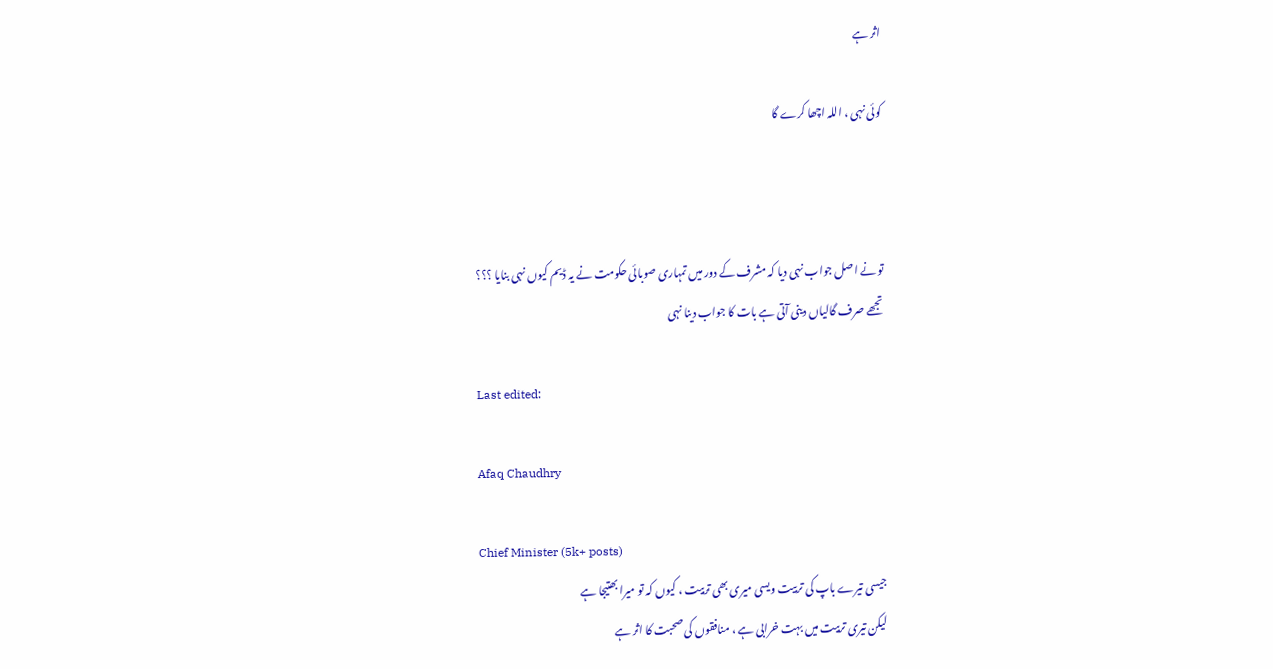اثر ہے

کوئی نہی ، اللہ اچھا کرے گا



تو نے اصل جواب نہی دیا کہ مشرف کے دور میں تمہاری صوبائی حکومت نے یہ ڈیم کیوں نہی بنایا ؟؟؟
تجھے صرف گالیاں دینی آتی ہے بات کا جواب دینا نہی

Last edited:

Afaq Chaudhry

Chief Minister (5k+ posts)
جیسی تیرے باپ کی تربیت ویسی میری بھی تربیت ، کیوں کہ تو میرا بھتیجا ہے
لیکن تیری تربیت میں بہت خرابی ہے ، منافقوں کی صحبت کا اثر ہے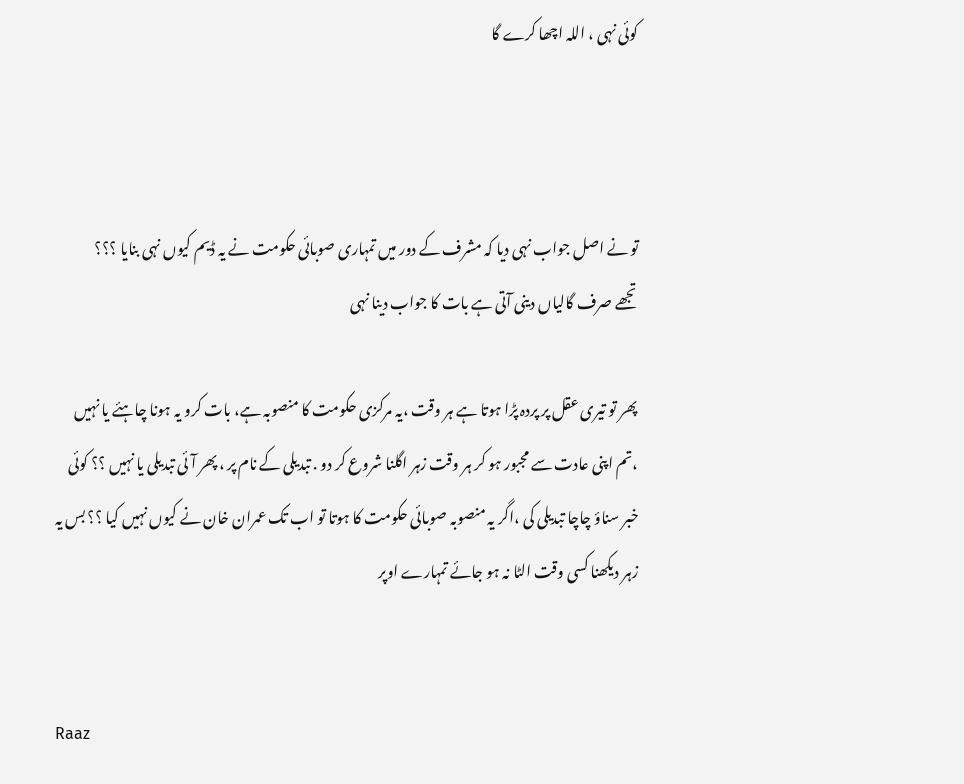کوئی نہی ، اللہ اچھا کرے گا



تو نے اصل جواب نہی دیا کہ مشرف کے دور میں تمہاری صوبائی حکومت نے یہ ڈیم کیوں نہی بنایا ؟؟؟
تجھے صرف گالیاں دینی آتی ہے بات کا جواب دینا نہی

پھر تو تیری عقل پر پردہ پڑا ہوتا ہے ہر وقت ،یہ مرکزی حکومت کا منصوبہ ہے، بات کرو یہ ہونا چاہئے یا نہیں ،تم اپنی عادت سے مجبور ہو کر ہر وقت زہر اگلنا شروع کر دو . تبدیلی کے نام پر ، پھر آئی تبدیلی یا نہیں ؟؟ کوئی خبر سناؤ چاچا تبدیلی کی ،اگر یہ منصوبہ صوبائی حکومت کا ہوتا تو اب تک عمران خان نے کیوں نہیں کیا ؟؟ بس یہ زہر دیکھنا کسی وقت الٹا نہ ہو جائے تمہارے اوپر


Raaz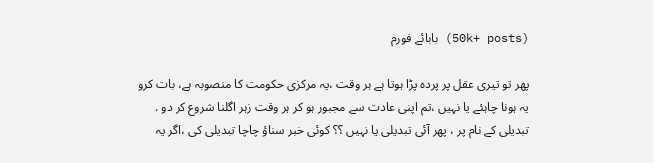(50k+ posts) بابائے فورم

پھر تو تیری عقل پر پردہ پڑا ہوتا ہے ہر وقت ،یہ مرکزی حکومت کا منصوبہ ہے، بات کرو یہ ہونا چاہئے یا نہیں ،تم اپنی عادت سے مجبور ہو کر ہر وقت زہر اگلنا شروع کر دو . تبدیلی کے نام پر ، پھر آئی تبدیلی یا نہیں ؟؟ کوئی خبر سناؤ چاچا تبدیلی کی ،اگر یہ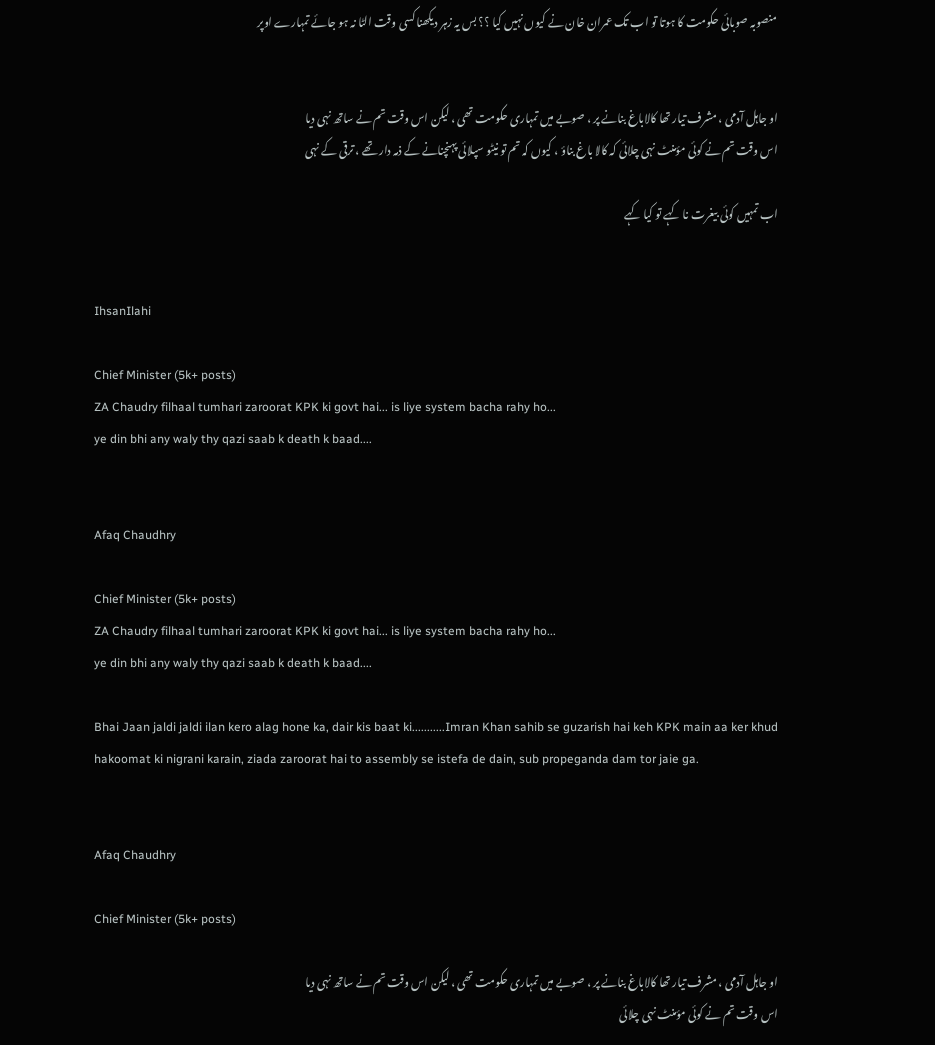منصوبہ صوبائی حکومت کا ہوتا تو اب تک عمران خان نے کیوں نہیں کیا ؟؟ بس یہ زہر دیکھنا کسی وقت الٹا نہ ہو جائے تمہارے اوپر


او جاہل آدمی ، مشرف تیار تھا کالاباغ بنانے پر ، صوبے میں تمہاری حکومت تھی ، لیکن اس وقت تم نے ساتھ نہی دیا
اس وقت تم نے کوئی مؤمنٹ نہی چلائی کہ کالا باغ بناؤ ، کیوں کہ تم تو نیٹو سپلائی پہنچنانے کے ذمہ دار تھے ، ترقی کے نہی

اب تمہیں کوئی بیغرت نا کہے تو کیا کہے


IhsanIlahi

Chief Minister (5k+ posts)
ZA Chaudry filhaal tumhari zaroorat KPK ki govt hai... is liye system bacha rahy ho...
ye din bhi any waly thy qazi saab k death k baad....


Afaq Chaudhry

Chief Minister (5k+ posts)
ZA Chaudry filhaal tumhari zaroorat KPK ki govt hai... is liye system bacha rahy ho...
ye din bhi any waly thy qazi saab k death k baad....

Bhai Jaan jaldi jaldi ilan kero alag hone ka, dair kis baat ki...........Imran Khan sahib se guzarish hai keh KPK main aa ker khud hakoomat ki nigrani karain, ziada zaroorat hai to assembly se istefa de dain, sub propeganda dam tor jaie ga.


Afaq Chaudhry

Chief Minister (5k+ posts)

او جاہل آدمی ، مشرف تیار تھا کالاباغ بنانے پر ، صوبے میں تمہاری حکومت تھی ، لیکن اس وقت تم نے ساتھ نہی دیا
اس وقت تم نے کوئی مؤمنٹ نہی چلائی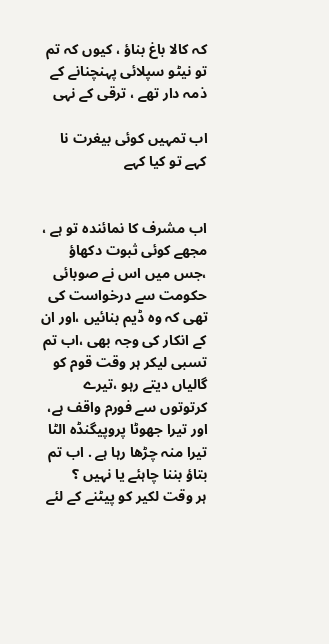کہ کالا باغ بناؤ ، کیوں کہ تم تو نیٹو سپلائی پہنچنانے کے ذمہ دار تھے ، ترقی کے نہی

اب تمہیں کوئی بیغرت نا کہے تو کیا کہے


اب مشرف کا نمائندہ تو ہے ، مجھے کوئی ثبوت دکھاؤ ،جس میں اس نے صوبائی حکومت سے درخواست کی تھی کہ وہ ڈیم بنائیں ،اور ان کے انکار کی وجہ بھی ،اب تم تسبی لیکر ہر وقت قوم کو گالیاں دیتے رہو ،تیرے کرتوتوں سے فورم واقف ہے، اور تیرا جھوٹا پروپیگنڈہ الٹا تیرا منہ چڑھا رہا ہے . اب تم بتاؤ بننا چاہئے یا نہیں ؟
ہر وقت لکیر کو پیٹنے کے لئے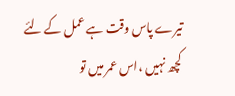تیرے پاس وقت ہے عمل کے لئے کچھ نہیں ،اس عمر میں تو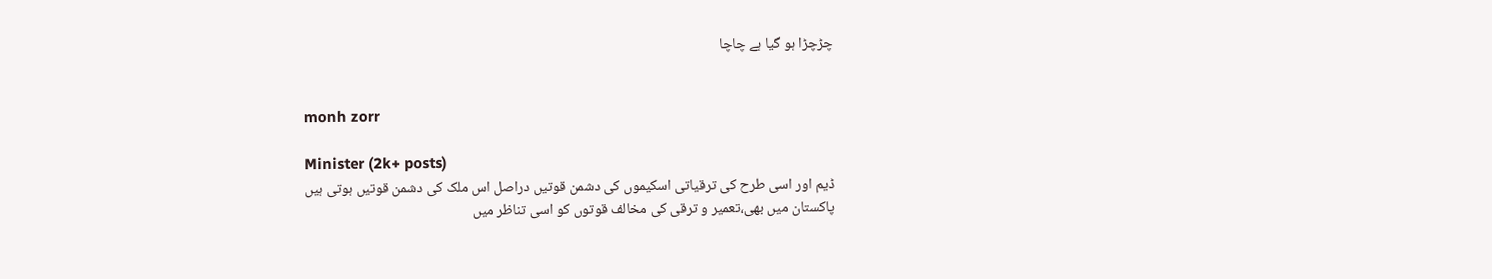چڑچڑا ہو گیا ہے چاچا


monh zorr

Minister (2k+ posts)
ڈیم اور اسی طرح کی ترقیاتی اسکیموں کی دشمن قوتیں دراصل اس ملک کی دشمن قوتیں ہوتی ہیں
پاکستان میں بھی،تعمیر و ترقی کی مخالف قوتوں کو اسی تناظر میں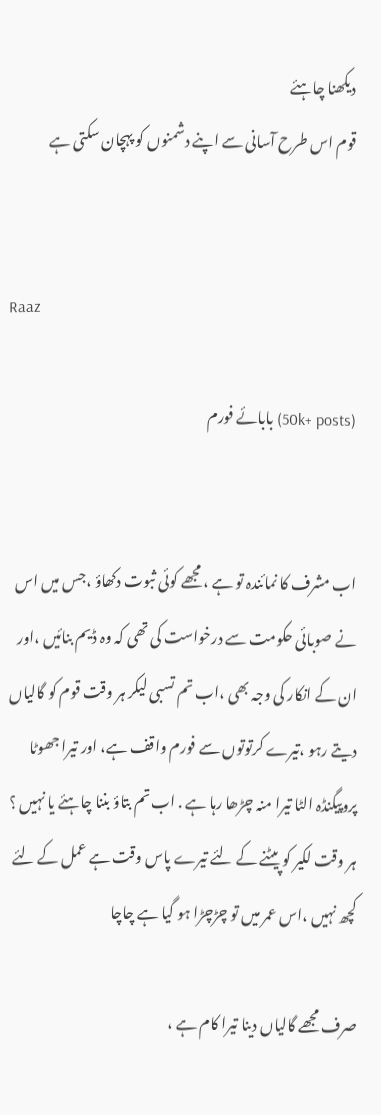دیکھنا چاہئے
قوم اس طرح آسانی سے اپنے دشمنوں کو پہچان سکتی ہے


Raaz

(50k+ posts) بابائے فورم


اب مشرف کا نمائندہ تو ہے ، مجھے کوئی ثبوت دکھاؤ ،جس میں اس نے صوبائی حکومت سے درخواست کی تھی کہ وہ ڈیم بنائیں ،اور ان کے انکار کی وجہ بھی ،اب تم تسبی لیکر ہر وقت قوم کو گالیاں دیتے رہو ،تیرے کرتوتوں سے فورم واقف ہے، اور تیرا جھوٹا پروپیگنڈہ الٹا تیرا منہ چڑھا رہا ہے . اب تم بتاؤ بننا چاہئے یا نہیں ؟
ہر وقت لکیر کو پیٹنے کے لئے تیرے پاس وقت ہے عمل کے لئے کچھ نہیں ،اس عمر میں تو چڑچڑا ہو گیا ہے چاچا

صرف مجھے گالیاں دینا تیرا کام ہے ،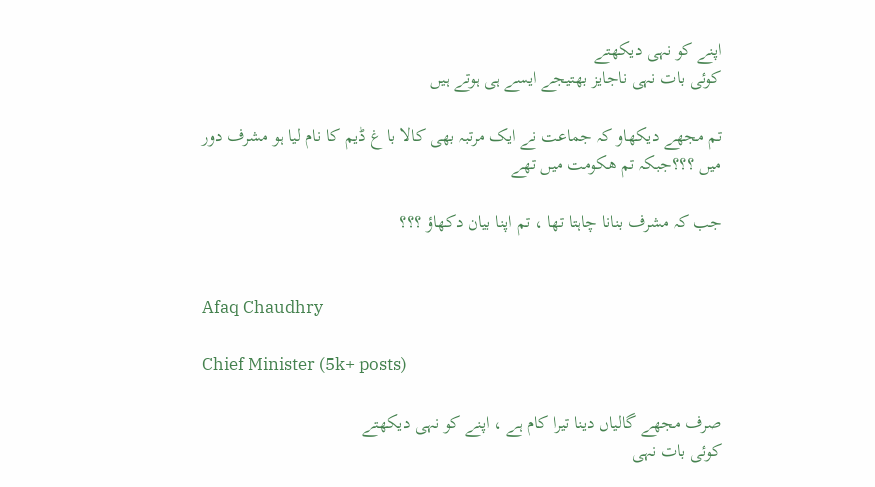اپنے کو نہی دیکھتے
کوئی بات نہی ناجایز بھتیجے ایسے ہی ہوتے ہیں

تم مجھے دیکھاو کہ جماعت نے ایک مرتبہ بھی کالا با غ ڈیم کا نام لیا ہو مشرف دور میں ؟؟؟جبکہ تم ھکومت میں تھے

جب کہ مشرف بنانا چاہتا تھا ، تم اپنا بیان دکھاؤ ؟؟؟


Afaq Chaudhry

Chief Minister (5k+ posts)

صرف مجھے گالیاں دینا تیرا کام ہے ، اپنے کو نہی دیکھتے
کوئی بات نہی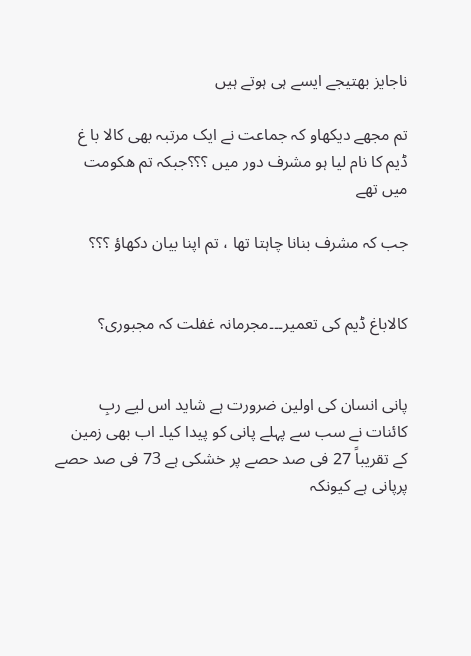ناجایز بھتیجے ایسے ہی ہوتے ہیں

تم مجھے دیکھاو کہ جماعت نے ایک مرتبہ بھی کالا با غ ڈیم کا نام لیا ہو مشرف دور میں ؟؟؟جبکہ تم ھکومت میں تھے

جب کہ مشرف بنانا چاہتا تھا ، تم اپنا بیان دکھاؤ ؟؟؟


کالاباغ ڈیم کی تعمیر۔۔۔مجرمانہ غفلت کہ مجبوری؟


پانی انسان کی اولین ضرورت ہے شاید اس لیے ربِ کائنات نے سب سے پہلے پانی کو پیدا کیا۔ اب بھی زمین کے تقریباً 27 فی صد حصے پر خشکی ہے 73 فی صد حصے پرپانی ہے کیونکہ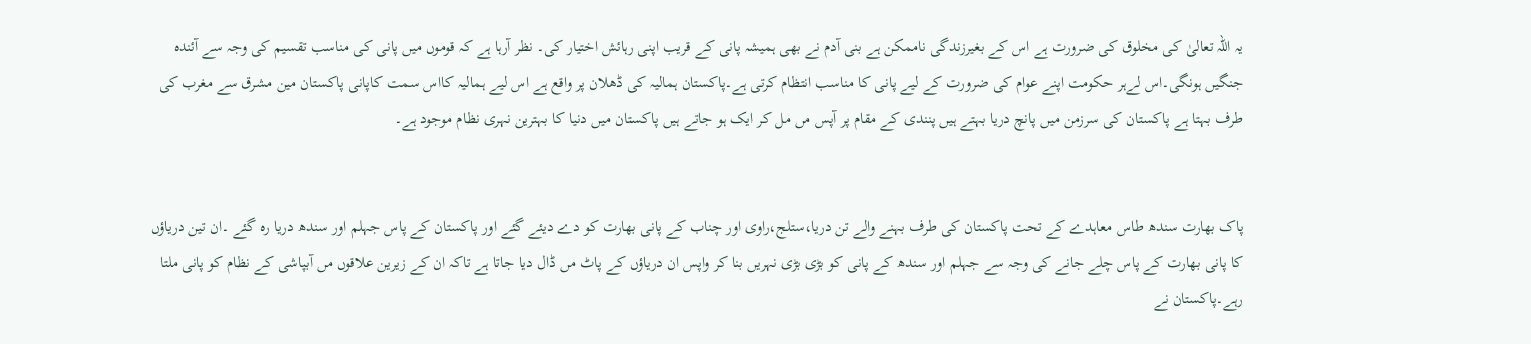یہ اللہ تعالیٰ کی مخلوق کی ضرورت ہے اس کے بغیرزندگی ناممکن ہے بنی آدم نے بھی ہمیشہ پانی کے قریب اپنی رہائش اختیار کی۔ نظر آرہا ہے کہ قوموں میں پانی کی مناسب تقسیم کی وجہ سے آئندہ جنگیں ہونگی۔اس لےہر حکومت اپنے عوام کی ضرورت کے لیے پانی کا مناسب انتظام کرتی ہے۔پاکستان ہمالیہ کی ڈھلان پر واقع ہے اس لیے ہمالیہ کااس سمت کاپانی پاکستان مین مشرق سے مغرب کی طرف بہتا ہے پاکستان کی سرزمن میں پانچ دریا بہتے ہیں پنندی کے مقام پر آپس مں مل کر ایک ہو جاتے ہیں پاکستان میں دنیا کا بہترین نہری نظام موجود ہے۔


پاک بھارت سندھ طاس معاہدے کے تحت پاکستان کی طرف بہنے والے تن دریا،ستلج،راوی اور چناب کے پانی بھارت کو دے دیئے گئے اور پاکستان کے پاس جہلم اور سندھ دریا رہ گئے ۔ان تین دریاؤں کا پانی بھارت کے پاس چلے جانے کی وجہ سے جہلم اور سندھ کے پانی کو بڑی بڑی نہریں بنا کر واپس ان دریاؤں کے پاٹ مں ڈال دیا جاتا ہے تاکہ ان کے زیرین علاقوں مں آبپاشی کے نظام کو پانی ملتا رہے۔پاکستان نے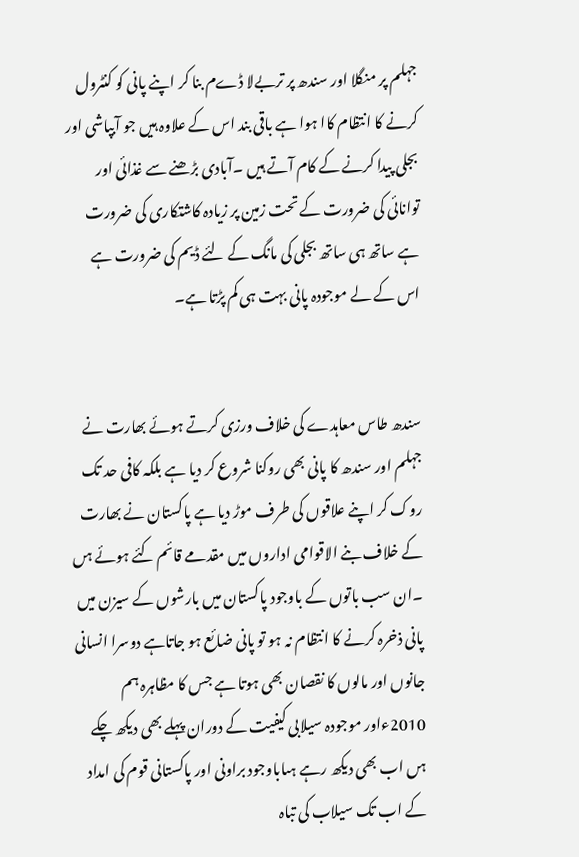جہلم پر منگلا اور سندھ پر تربےلا ڈےم بنا کر اپنے پانی کو کنٹرول کرنے کا انتظام کاا ہوا ہے باقی بند اس کے علاوہ ہیں جو آبپاشی اور بجلی پیدا کرنے کے کام آتے ہیں ۔آبادی بڑھنے سے غذائی اور توانائی کی ضرورت کے تحت زمین پر زیادہ کاشتکاری کی ضرورت ہے ساتھ ہی ساتھ بجلی کی مانگ کے لئے ڈیم کی ضرورت ہے اس کے لے موجودہ پانی بہت ہی کم پڑتا ہے۔


سندھ طاس معاہدے کی خلاف ورزی کرتے ہوئے بھارت نے جہلم اور سندھ کا پانی بھی روکنا شروع کر دیا ہے بلکہ کافی حد تک روک کر اپنے علاقوں کی طرف موڑ دیا ہے پاکستان نے بھارت کے خلاف بنے الاقوامی اداروں میں مقدمے قائم کئے ہوئے ہں ۔ان سب باتوں کے باوجود پاکستان میں بارشوں کے سیزن میں پانی ذخرہ کرنے کا انتظام نہ ہو تو پانی ضائع ہو جاتاہے دوسرا انسانی جانوں اور مالوں کا نقصان بھی ہوتا ہے جس کا مظاہرہ ہم 2010ءاور موجودہ سیلابی کیفیت کے دوران پہلے بھی دیکھ چکے ہں اب بھی دیکھ رہے ہںاباوجود براونی اور پاکستانی قوم کی امداد کے اب تک سیلاب کی تباہ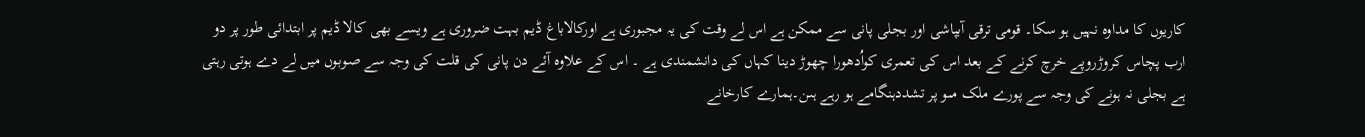کاریوں کا مداوہ نہیں ہو سکا۔ قومی ترقی آبپاشی اور بجلی پانی سے ممکن ہے اس لے وقت کی یہ مجبوری ہے اورکالاباغ ڈیم بہت ضروری ہے ویسے بھی کالا ڈیم پر ابتدائی طور پر دو ارب پچاس کروڑروپے خرچ کرنے کے بعد اس کی تعمری کواُدھورا چھوڑ دینا کہاں کی دانشمندی ہے ۔ اس کے علاوہ آئے دن پانی کی قلت کی وجہ سے صوبوں میں لے دے ہوتی رہتی ہے بجلی نہ ہونے کی وجہ سے پورے ملک مںو پر تشددہنگامے ہو رہے ہںن۔ہمارے کارخانے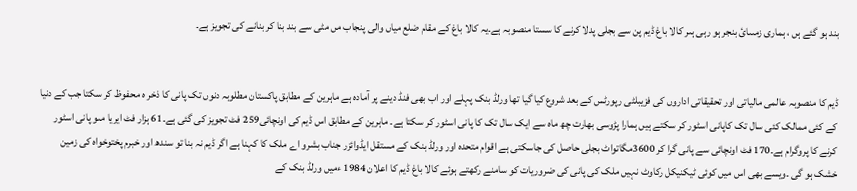بند ہو گئے ہں ، ہماری زمںںائ بنجر ہو رہی ہںر کالا باغ ڈیم پن سے بجلی پدلا کرنے کا سستا منصوبہ ہے۔یہ کالا باغ کے مقام ضلع میاں والی پنجاب مں مٹی سے بند بنا کر بنانے کی تجویز ہے۔


ڈیم کا منصوبہ عالمی مالیاتی اور تحقیقاتی اداروں کی فزیبلٹی رپورٹس کے بعد شروع کیا گیا تھا ورلڈ بنک پہلے اور اب بھی فنڈ دینے پر آمادہ ہے ماہرین کے مطابق پاکستان مطلوبہ دنوں تک پانی کا ذخر ہ محفوظ کر سکتا جب کے دنیا کے کئی ممالک کئی سال تک کاپانی اسٹور کر سکتے ہیں ہمارا پڑوسی بھارت چھ ماہ سے ایک سال تک کا پانی اسٹور کر سکتا ہے۔ ماہرین کے مطابق اس ڈیم کی اونچائی259 فٹ تجویز کی گئی ہے۔61 ہزار فٹ ایریا مںو پانی اسٹور کرنے کا پروگرام ہے۔170 فٹ اونچائی سے پانی گرا کر 3600مگاتواٹ بجلی حاصل کی جاسکتی ہے اقوام متحدہ اور ورلڈ بنک کے مستقل ایڈوائزر جناب بشرو اے ملک کا کہنا ہے اگر ڈیم نہ بنا تو سندھ اور خبرم پختوخواہ کی زمین خشک ہو گی ۔ویسے بھی اس میں کوئی ٹیکنیکل رکاوٹ نہیں ملک کی پانی کی ضروریات کو سامنے رکھتے ہوئے کالا باغ ڈیم کا اعلان 1984 ءمیں ورلڈ بنک کے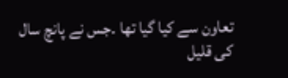تعاون سے کیا گیا تھا ۔جس نے پانچ سال کی قلیل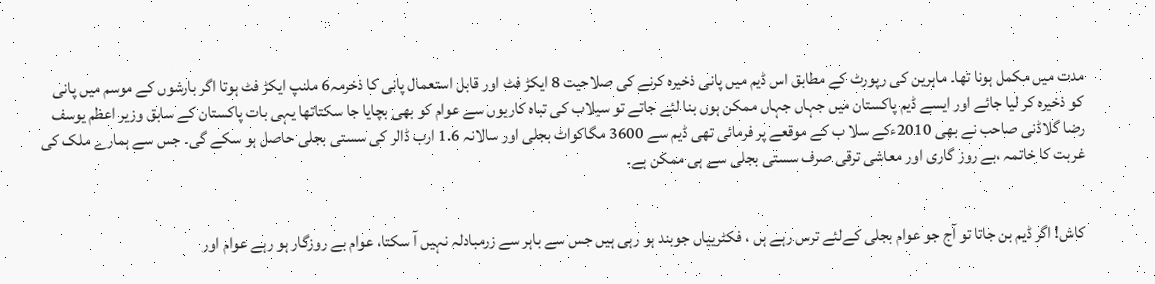مدت میں مکمل ہونا تھا۔ ماہرین کی رپورٹ کے مطابق اس ڈیم میں پانی ذخیرہ کرنے کی صلاحیت 8 ایکڑ فٹ اور قابل استعمال پانی کا ذخرمہ6 ملنپ ایکڑ فٹ ہوتا اگر بارشوں کے موسم میں پانی کو ذخیرہ کر لیا جائے اور ایسے ڈیم پاکستان میں جہاں جہاں ممکن ہوں بنا لئے جاتے تو سیلاب کی تباہ کاریوں سے عوام کو بھی بچایا جا سکتاتھا یہی بات پاکستان کے سابق وزیر اعظم یوسف رضا گلاڈنی صاحب نے بھی 2010ءکے سلا ب کے موقعے پر فرمائی تھی ڈیم سے 3600 مگاکواٹ بجلی اور سالانہ 1.6 ارب ڈالر کی سستی بجلی حاصل ہو سکے گی۔ جس سے ہمارے ملک کی غربت کا خاتمہ ،بے روز گاری اور معاشی ترقی صرف سستی بجلی سے ہی ممکن ہے۔


کاش! اگر ڈیم بن جاتا تو آج جو عوام بجلی کےلئے ترس رہے ہں ، فکٹرییاں جوبند ہو رہی ہیں جس سے باہر سے زرمبادلہ نہیں آ سکتا، عوام بے روزگار ہو رہے عوام اور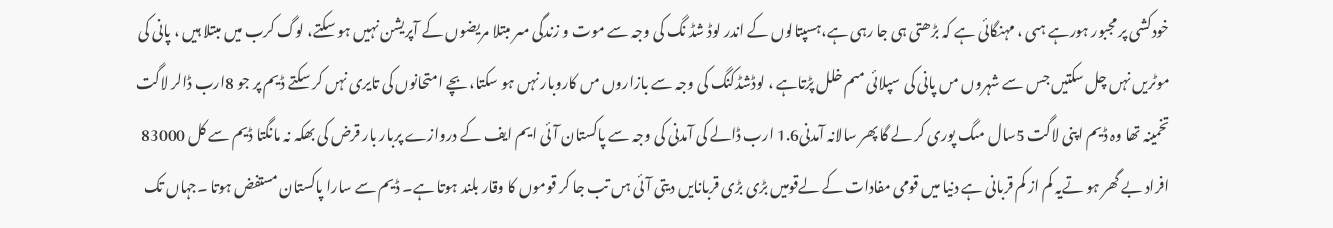خودکشی پر مجبور ہورہے ہںی ، مہنگائی ہے کہ بڑھتی ہی جا رہی ہے،ہسپتالوں کے اندر لوڈ شڈ نگ کی وجہ سے موت و زندگی مںر مبتلا مریضوں کے آپریشن نہیں ہو سکتے، لوگ کرب میں مبتلا ہیں ، پانی کی موٹریں نہں چل سکتیں جس سے شہروں مں پانی کی سپلائی مںم خلل پڑتاہے ، لوڈشڈکنگ کی وجہ سے بازاروں مں کاروبار نہں ہو سکتا، بچے امتحانوں کی تایری نہں کر سکتے ڈیم پر جو 8ارب ڈالر لاگت تخمینہ تھا وہ ڈیم اپنی لاگت 5سال مںگ پوری کر لے گا پھر سالانہ آمدنی1.6 ارب ڈالے کی آمدنی کی وجہ سے پاکستان آئی ایم ایف کے دروازے پربار بار قرض کی بھکہ نہ مانگتا ڈیم سے کل 83000 افراد بے گھر ہو تےیہ کم از کم قربانی ہے دنیا میں قومی مفادات کے لےقومیں بڑی بڑی قربانایں دیتی آئی ہں تب جا کر قوموں کا وقار بلند ہوتا ہے۔ ڈیم سے سارا پاکستان مستفض ہوتا ۔جہاں تک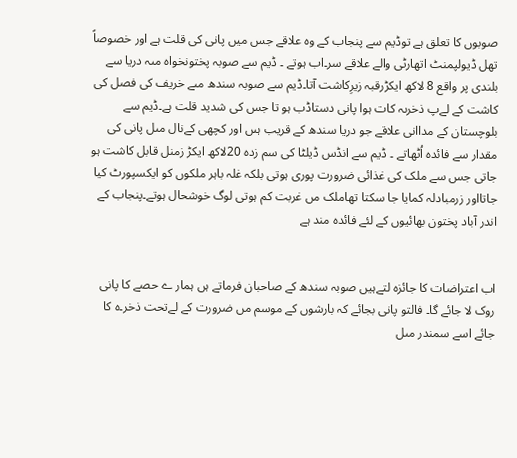صوبوں کا تعلق ہے توڈیم سے پنجاب کے وہ علاقے جس میں پانی کی قلت ہے اور خصوصاً تھل ڈیولپمنٹ اتھارٹی والے علاقے سر۔اب ہوتے ۔ ڈیم سے صوبہ پختونخواہ مںہ دریا سے بلندی پر واقع 8 لاکھ ایکڑرقبہ زیرِکاشت آتا۔ڈیم سے صوبہ سندھ مںے خریف کی فصل کی کاشت کے لےپ ذخرںہ کات ہوا پانی دستاڈب ہو تا جس کی شدید قلت ہے۔ڈیم سے بلوچستان کے مداانی علاقے جو دریا سندھ کے قریب ہںں اور کچھی کےنال مںل پانی کی مقدار سے فائدہ اُٹھاتے ۔ ڈیم سے انڈس ڈیلٹا کی سم زدہ 20لاکھ ایکڑ زمنل قابل کاشت ہو جاتی جس سے ملک کی غذائی ضرورت پوری ہوتی بلکہ غلہ باہر ملکوں کو ایکسپورٹ کیا جاتااور زرمبادلہ کمایا جا سکتا تھاملک مں غربت کم ہوتی لوگ خوشحال ہوتے۔پنجاب کے اندر آباد پختون بھائیوں کے لئے فائدہ مند ہے


اب اعتراضات کا جائزہ لتےہیں صوبہ سندھ کے صاحبان فرماتے ہں ہمار ے حصے کا پانی روک لا جائے گا۔ فالتو پانی بجائے کہ بارشوں کے موسم مں ضرورت کے لےتحت ذخر۔ہ کا جائے اسے سمندر مںل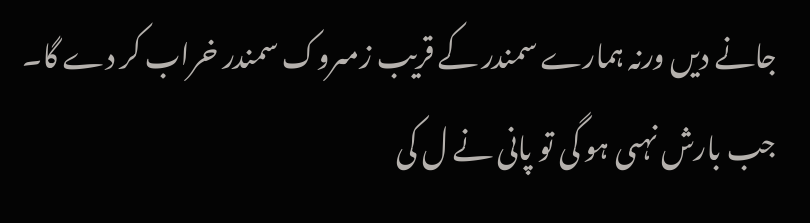جانے دیں ورنہ ہمارے سمندر کے قریب زمںروک سمندر خراب کر دے گا۔ جب بارش نہںی ہو گی تو پانی نے ل کی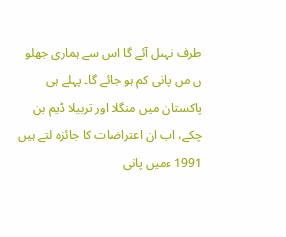طرف نہںل آئے گا اس سے ہماری جھلو ں مں پانی کم ہو جائے گا۔ پہلے ہی پاکستان میں منگلا اور تربیلا ڈیم بن چکے، اب ان اعتراضات کا جائزہ لتے ہیں 1991 ءمیں پانی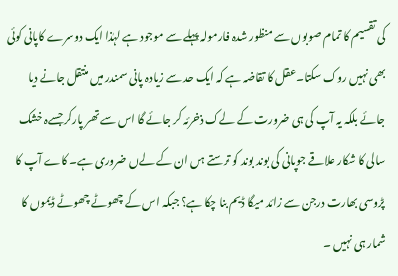کی تقسیم کا تمام صوبوں سے منظور شدہ فارمولہ پہلے سے موجود ہے لہٰذا ایک دوسرے کاپانی کوئی بھی نہیں روک سکتا۔عقل کا تقاضہ ہے کہ ایک حد سے زیادہ پانی سمندر میں منتقل جانے دیا جائے بلکہ یہ آپ کی ہی ضرورت کے لےک ذخرئہ کر جائے گا اس سے تھر پارکر جسےہ خشک سالی کا شکار علاقے جوپانی کی بوند بوند کو ترستے ہں ان کے لےں ضروری ہے۔ کاے آپ کا پڑوسی بھارت درجن سے زائد میگا ڈیم بنا چکا ہے؟ جبکہ اس کے چھوٹے چھوٹے ڈیموں کا شمار ہی نہیں ۔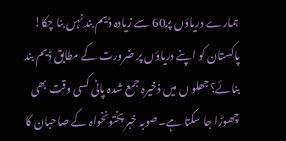ہمارے دریاؤں پر60 سے زیادہ ڈیم بند نہں بنا چکا! پاکستان کو اپنے دریاؤں پر ضرورت کے مطابق ڈیم بند بنائے؟جھلو ں میں ذخیرہ جمع شدہ پانی کسی وقت بھی چھوڑا جا سکتا ہے۔صوبہ خبر پختونخواہ کے صاحبان کا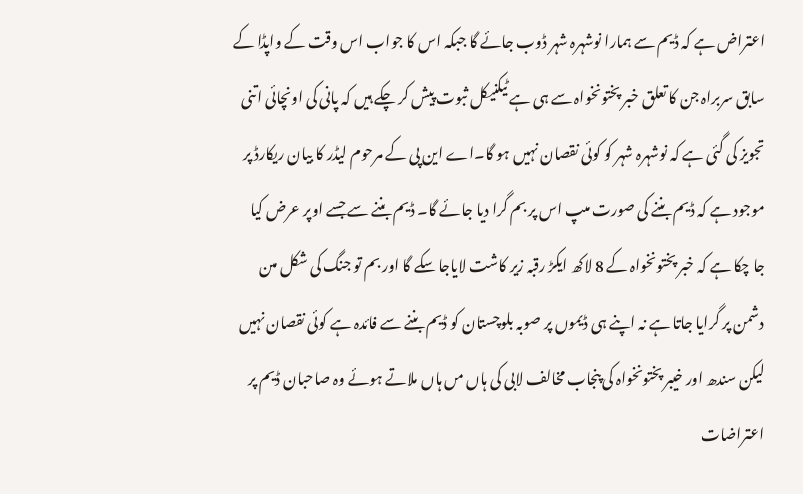اعتراض ہے کہ ڈیم سے ہمارا نوشہرہ شہر ڈوب جائے گا جبکہ اس کا جواب اس وقت کے واپڈا کے سابق سربراہ جن کا تعلق خبر پختونخواہ سے ہی ہے ٹیکنیکل ثبوت پیش کر چکے ہیں کہ پانی کی اونچائی اتنی تجویز کی گئی ہے کہ نوشہرہ شہر کو کوئی نقصان نہیں ہو گا۔اے این پی کے مرحوم لیڈر کا بیان ریکارڈ پر موجود ہے کہ ڈیم بننے کی صورت مںپ اس پر بم گرا دیا جائے گا۔ ڈیم بننے سے جسے اوپر عرض کیا جا چکا ہے کہ خبر پختونخواہ کے 8 لاکھ ایکڑ رقبہ زیر کاشت لایاجا سکے گا اور بم تو جنگ کی شکل مںن دشمن پر گرایا جاتا ہے نہ اپنے ہی ڈیموں پر صوبہ بلوچستان کو ڈیم بننے سے فائدہ ہے کوئی نقصان نہیں لیکن سندھ اور خیبر پختونخواہ کی پنجاب مخالف لابی کی ہاں مں ہاں ملاتے ہوئے وہ صاحبان ڈیم پر اعتراضات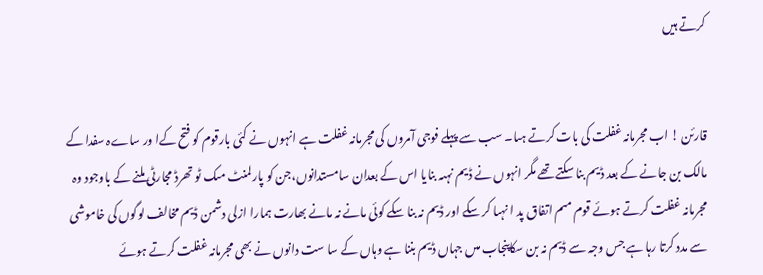کرتے ہیں


قارئن ! اب مجرمانہ غفلت کی بات کرتے ہںا۔ سب سے پہلے فوجی آمروں کی مجرمانہ غفلت ہے انہوں نے کئی بارقوم کو فتح کےا ور ساےہ سفدا کے مالک بن جانے کے بعد ڈیم بنا سکتے تھے مگر انہوں نے ڈیم نہںہ بنایا اس کے بعدان سامستدانوں،جن کو پارلمنٹ مںک ٹو تھرڈ مجارٹی ملنے کے باوجود وہ مجرمانہ غفلت کرتے ہوئے قوم مںم اتفاق پد ا نہںا کر سکے اور ڈیم نہ بنا سکے کوئی مانے نہ مانے بھارت ہمارا ازلی دشمن ڈیم مخالف لوگوں کی خاموشی سے مدد کرتا رہا ہے جس وجہ سے ڈیم نہ بن سکاپنجاب مںں جہاں ڈیم بننا ہے وہاں کے سا ست دانوں نے بھی مجرمانہ غفلت کرتے ہوئے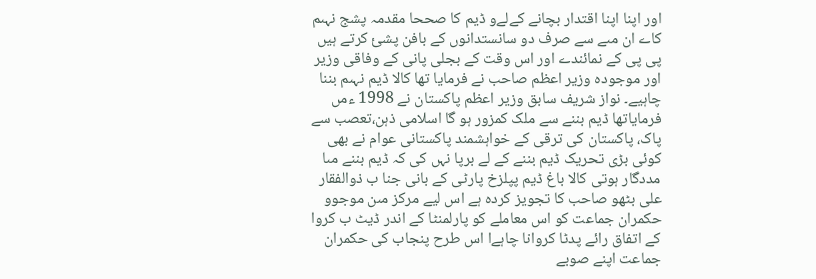اور اپنا اپنا اقتدار بچانے کےلےو ڈیم کا صححا مقدمہ پشج نہںم کاے ان مںے سے صرف دو سانستدانوں کے بافن پشئ کرتے ہیں پی پی کے نمائندے اور اس وقت کے بجلی پانی کے وفاقی وزیر اور موجودہ وزیر اعظم صاحب نے فرمایا تھا کالا ڈیم نہںم بننا چاہیے۔ نواز شریف سابق وزیر اعظم پاکستان نے 1998 ءمں فرمایاتھا ڈیم بننے سے ملک کمزور ہو گا اسلامی ذہن،تعصب سے پاک، پاکستان کی ترقی کے خواہشمند پاکستانی عوام نے بھی کوئی بڑی تحریک ڈیم بننے کے لے برپا نہں کی کہ ڈیم بننے مںا مددگار ہوتی کالا باغ ڈیم پپلزخ پارٹی کے بانی جنا ب ذوالفقار علی بٹھو صاحب کا تجویز کردہ ہے اس لیے مرکز مںن موجوو حکمران جماعت کو اس معاملے کو پارلمنٹا کے اندر ڈیٹ ب کروا کے اتفاق رائے پدٹا کروانا چاہےا اس طرح پنجاب کی حکمران جماعت اپنے صوبے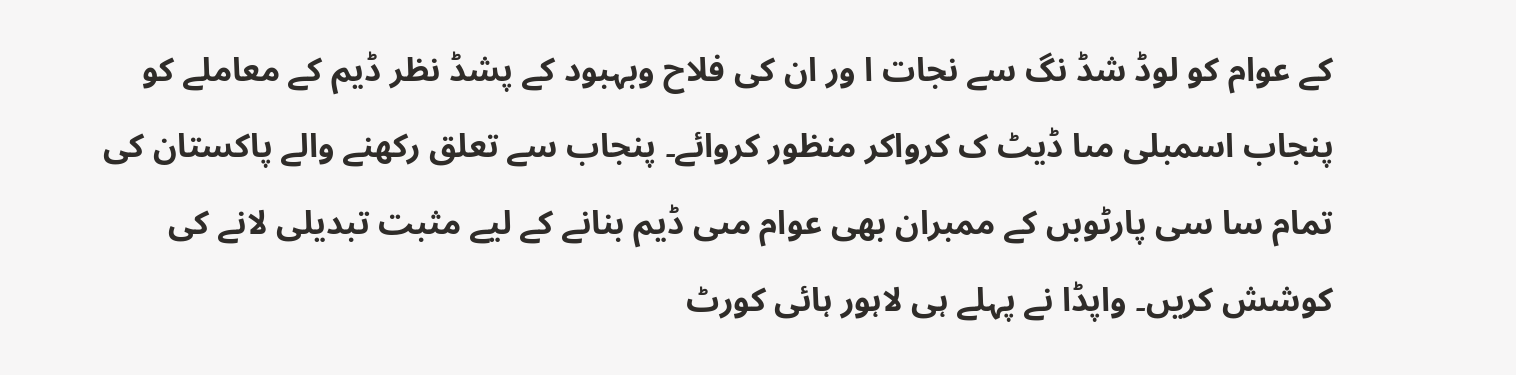کے عوام کو لوڈ شڈ نگ سے نجات ا ور ان کی فلاح وبہبود کے پشڈ نظر ڈیم کے معاملے کو پنجاب اسمبلی مںا ڈیٹ ک کرواکر منظور کروائے۔ پنجاب سے تعلق رکھنے والے پاکستان کی تمام سا سی پارٹوبں کے ممبران بھی عوام مںی ڈیم بنانے کے لیے مثبت تبدیلی لانے کی کوشش کریں۔ واپڈا نے پہلے ہی لاہور ہائی کورٹ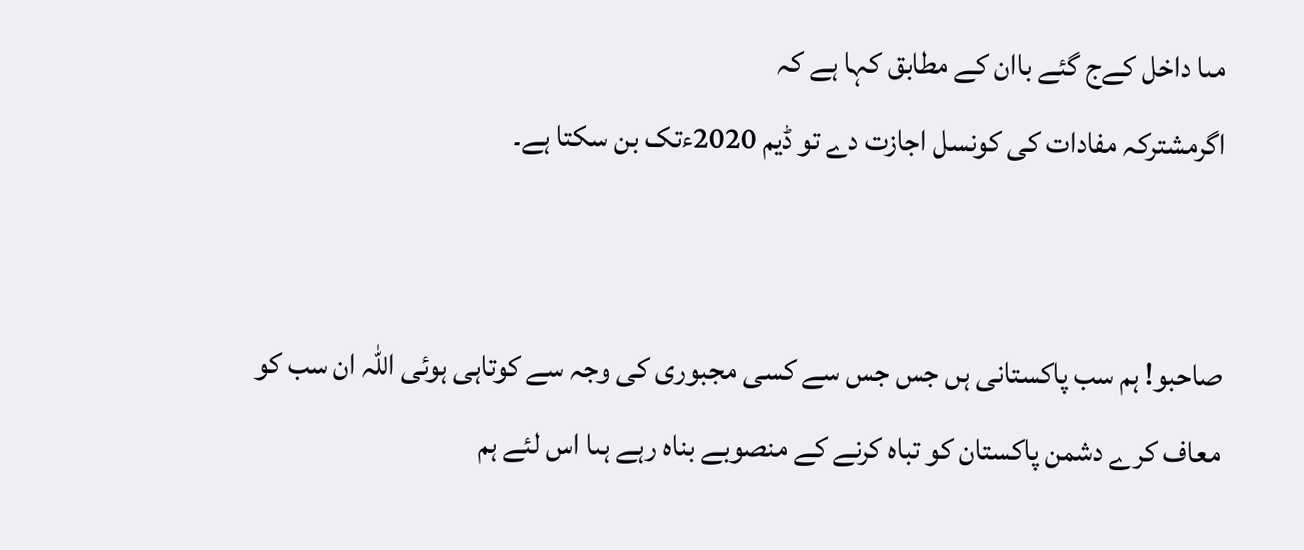مںا داخل کےج گئے باان کے مطابق کہا ہے کہ
اگرمشترکہ مفادات کی کونسل اجازت دے تو ڈیم 2020ءتک بن سکتا ہے۔


صاحبو! ہم سب پاکستانی ہں جس جس سے کسی مجبوری کی وجہ سے کوتاہی ہوئی اللہ ان سب کو معاف کرے دشمن پاکستان کو تباہ کرنے کے منصوبے بناہ رہے ہںا اس لئے ہم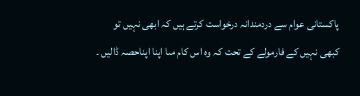پاکستانی عوام سے دردمندانہ درخواست کرتے ہیں کہ ابھی نہیں تو کبھی نہیں کے فارمولے کے تحت کہ وہ اس کام مںا اپنا اپناحصہ ڈالیں ۔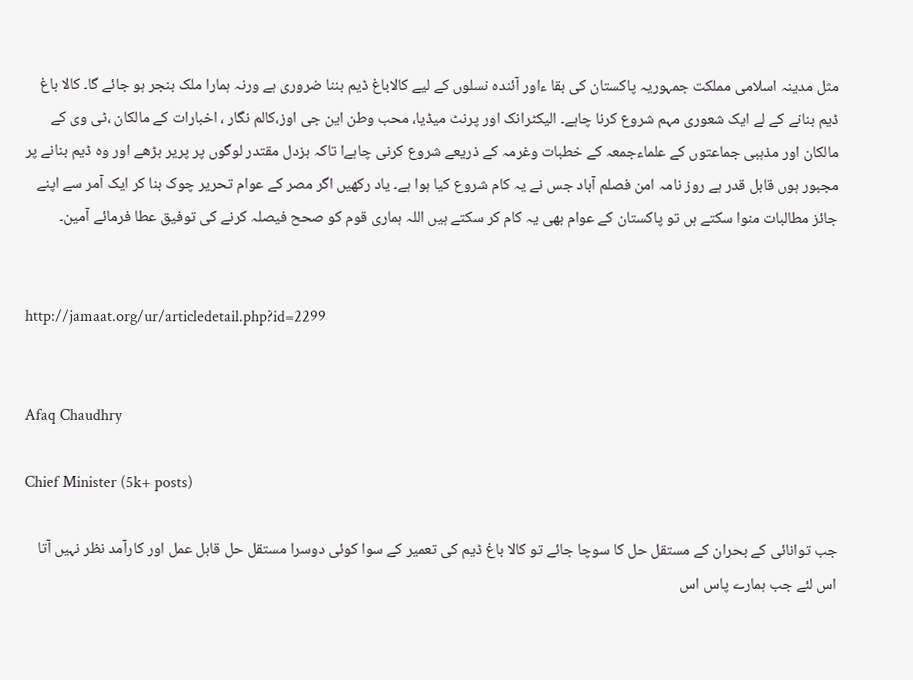مثل مدینہ اسلامی مملکت جمہوریہ پاکستان کی بقا ءاور آئندہ نسلوں کے لیے کالاباغ ڈیم بننا ضروری ہے ورنہ ہمارا ملک بنجر ہو جائے گا۔ کالا باغ ڈیم بنانے کے لے ایک شعوری مہم شروع کرنا چاہے۔ الیکٹرانک اور پرنٹ میڈیا، محب وطن این جی اوز،کالم نگار ، اخبارات کے مالکان ،ٹی وی کے مالکان اور مذہبی جماعتوں کے علماءجمعہ کے خطبات وغرمہ کے ذریعے شروع کرنی چاہےا تاکہ بزدل مقتدر لوگوں پر پریر بڑھے اور وہ ڈیم بنانے پر مجبور ہوں قابل قدر ہے روز نامہ امن فصلم آباد جس نے یہ کام شروع کیا ہوا ہے۔ یاد رکھیں اگر مصر کے عوام تحریر چوک بنا کر ایک آمر سے اپنے جائز مطالبات منوا سکتے ہں تو پاکستان کے عوام بھی یہ کام کر سکتے ہیں اللہ ہماری قوم کو صحح فیصلہ کرنے کی توفیق عطا فرمائے آمین۔


http://jamaat.org/ur/articledetail.php?id=2299


Afaq Chaudhry

Chief Minister (5k+ posts)

جب توانائی کے بحران کے مستقل حل کا سوچا جائے تو کالا باغ ڈیم کی تعمیر کے سوا کوئی دوسرا مستقل حل قابل عمل اور کارآمد نظر نہیں آتا اس لئے جب ہمارے پاس اس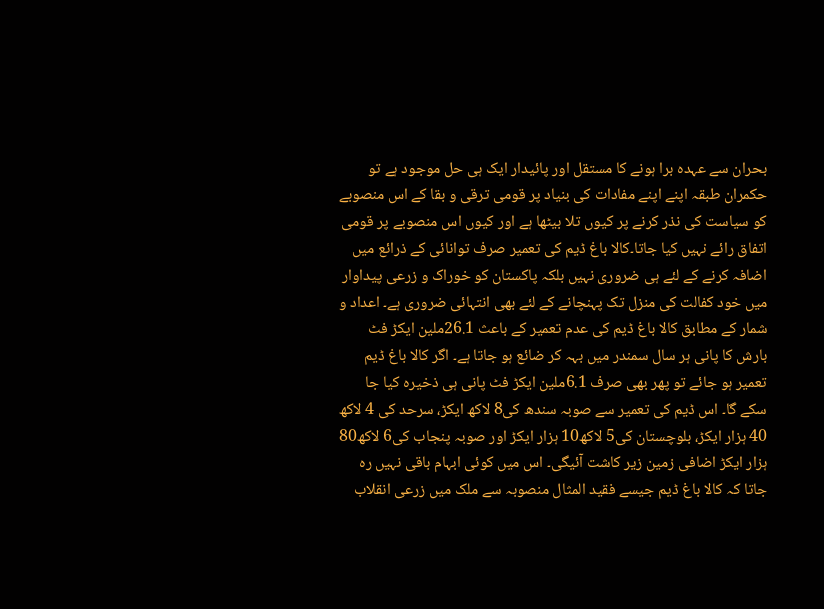بحران سے عہدہ برا ہونے کا مستقل اور پائیدار ایک ہی حل موجود ہے تو حکمران طبقہ اپنے اپنے مفادات کی بنیاد پر قومی ترقی و بقا کے اس منصوبے کو سیاست کی نذر کرنے پر کیوں تلا بیٹھا ہے اور کیوں اس منصوبے پر قومی اتفاق رائے نہیں کیا جاتا۔کالا باغ ڈیم کی تعمیر صرف توانائی کے ذرائع میں اضافہ کرنے کے لئے ہی ضروری نہیں بلکہ پاکستان کو خوراک و زرعی پیداوار میں خود کفالت کی منزل تک پہنچانے کے لئے بھی انتہائی ضروری ہے۔ اعداد و شمار کے مطابق کالا باغ ڈیم کی عدم تعمیر کے باعث 26.1ملین ایکڑ فٹ بارش کا پانی ہر سال سمندر میں بہہ کر ضائع ہو جاتا ہے۔ اگر کالا باغ ڈیم تعمیر ہو جائے تو پھر بھی صرف 6.1ملین ایکڑ فٹ پانی ہی ذخیرہ کیا جا سکے گا۔ اس ڈیم کی تعمیر سے صوبہ سندھ کی8 لاکھ ایکڑ، سرحد کی 4 لاکھ 40 ہزار ایکڑ، بلوچستان کی5 لاکھ10 ہزار ایکڑ اور صوبہ پنجاب کی6 لاکھ80 ہزار ایکڑ اضافی زمین زیر کاشت آئیگی۔ اس میں کوئی ابہام باقی نہیں رہ جاتا کہ کالا باغ ڈیم جیسے فقید المثال منصوبہ سے ملک میں زرعی انقلاب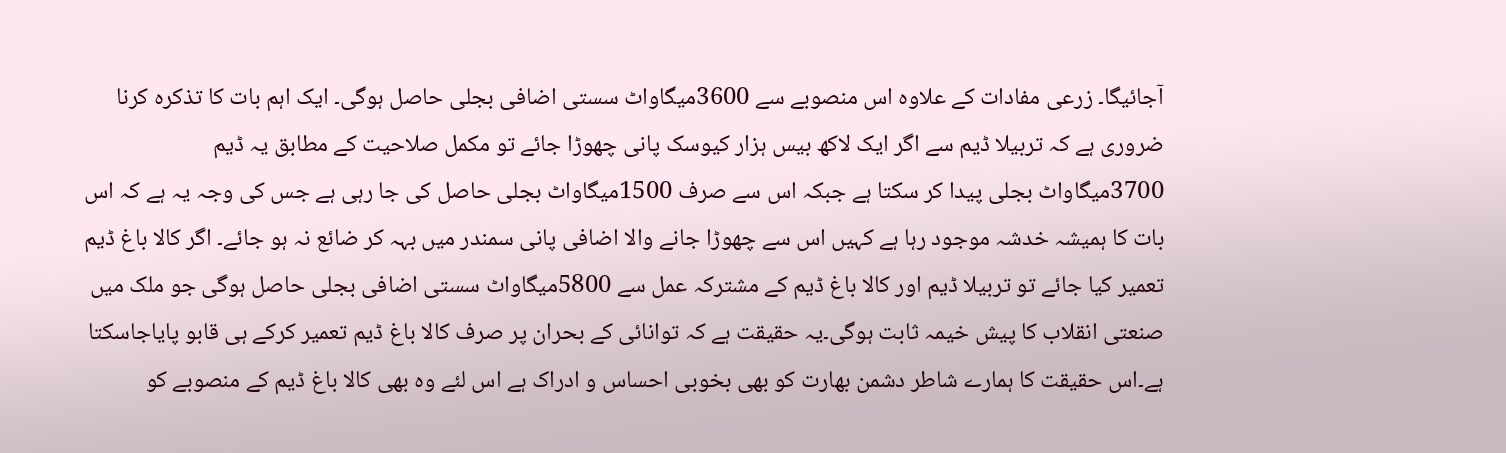آجائیگا۔ زرعی مفادات کے علاوہ اس منصوبے سے 3600میگاواٹ سستی اضافی بجلی حاصل ہوگی۔ ایک اہم بات کا تذکرہ کرنا ضروری ہے کہ تربیلا ڈیم سے اگر ایک لاکھ بیس ہزار کیوسک پانی چھوڑا جائے تو مکمل صلاحیت کے مطابق یہ ڈیم 3700میگاواٹ بجلی پیدا کر سکتا ہے جبکہ اس سے صرف 1500میگاواٹ بجلی حاصل کی جا رہی ہے جس کی وجہ یہ ہے کہ اس بات کا ہمیشہ خدشہ موجود رہا ہے کہیں اس سے چھوڑا جانے والا اضافی پانی سمندر میں بہہ کر ضائع نہ ہو جائے۔ اگر کالا باغ ڈیم تعمیر کیا جائے تو تربیلا ڈیم اور کالا باغ ڈیم کے مشترکہ عمل سے 5800میگاواٹ سستی اضافی بجلی حاصل ہوگی جو ملک میں صنعتی انقلاب کا پیش خیمہ ثابت ہوگی۔یہ حقیقت ہے کہ توانائی کے بحران پر صرف کالا باغ ڈیم تعمیر کرکے ہی قابو پایاجاسکتا ہے۔اس حقیقت کا ہمارے شاطر دشمن بھارت کو بھی بخوبی احساس و ادراک ہے اس لئے وہ بھی کالا باغ ڈیم کے منصوبے کو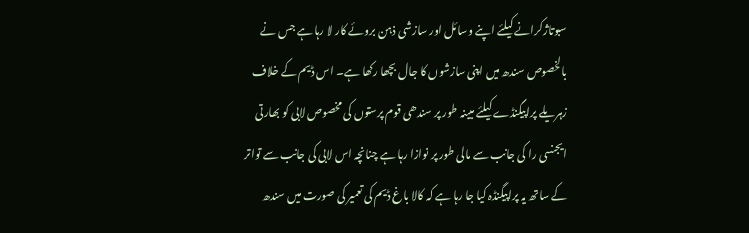سبوتاژکرانے کیلئے اپنے وسائل اور سازشی ذہن بروئے کار لا رہا ہے جس نے بالخصوص سندھ میں اپنی سازشوں کا جال بچھا رکھا ہے۔ اس ڈیم کے خلاف زہریلے پراپیگنڈے کیلئے مبینہ طور پر سندھی قوم پرستوں کی مخصوص لابی کو بھارتی ایجنسی را کی جانب سے مالی طور پر نوازا رہا ہے چنانچہ اس لابی کی جانب سے تواتر کے ساتھ یہ پراپیگنڈہ کیا جا رہا ہے کہ کالا باغ ڈیم کی تعمیر کی صورت میں سندھ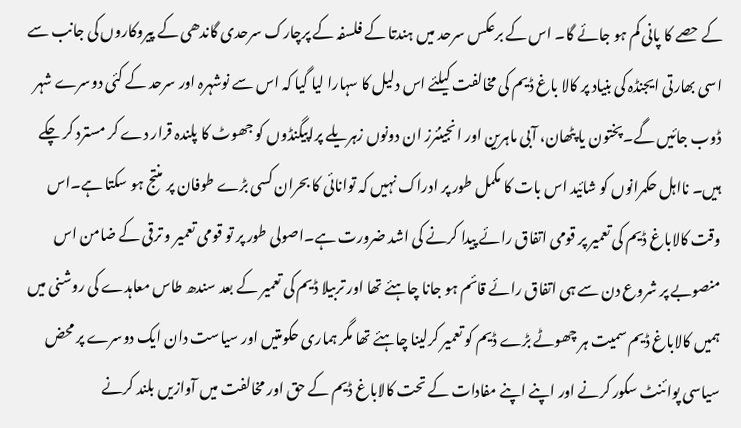کے حصے کا پانی کم ہو جائے گا۔ اس کے برعکس سرحد میں ہندتا کے فلسفہ کے پرچارک سرحدی گاندھی کے پیروکاروں کی جانب سے اسی بھارتی ایجنڈہ کی بنیاد پر کالا باغ ڈیم کی مخالفت کیلئے اس دلیل کا سہارا لیا گیا کہ اس سے نوشہرہ اور سرحد کے کئی دوسرے شہر ڈوب جائیں گے۔پختون یا پٹھان، آبی ماہرین اور انجینئرز ان دونوں زہریلے پراپیگنڈوں کو جھوٹ کا پلندہ قرار دے کر مسترد کر چکے ہیں۔ نااہل حکمرانوں کو شائید اس بات کا مکمل طور پر ادراک نہیں کہ توانائی کا بحران کسی بڑے طوفان پر منتج ہو سکتا ہے۔اس وقت کالاباغ ڈیم کی تعمیر پر قومی اتفاق رائے پیدا کرنے کی اشد ضرورت ہے۔اصولی طور پر تو قومی تعمیر و ترقی کے ضامن اس منصوبے پر شروع دن سے ہی اتفاق رائے قائم ہو جانا چاہئے تھا اور تربیلا ڈیم کی تعمیر کے بعد سندھ طاس معاہدے کی روشنی میں ہمیں کالاباغ ڈیم سمیت ہر چھوٹے بڑے ڈیم کو تعمیر کرلینا چاہئے تھا مگر ہماری حکومتیں اور سیاست دان ایک دوسرے پر محض سیاسی پوائنٹ سکور کرنے اور اپنے اپنے مفادات کے تحت کالاباغ ڈیم کے حق اور مخالفت میں آوازیں بلند کرنے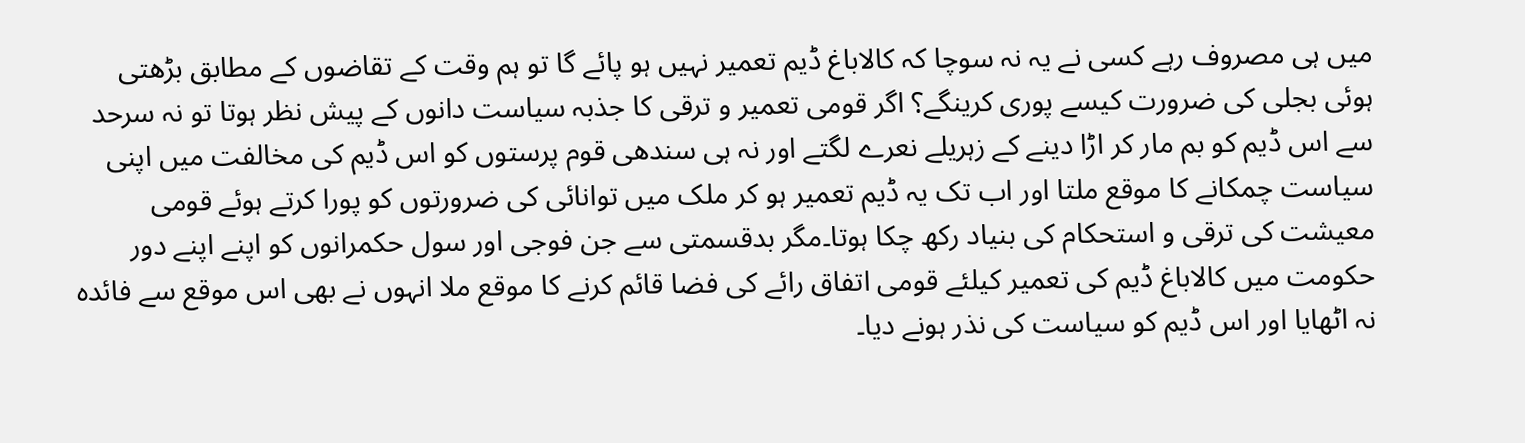میں ہی مصروف رہے کسی نے یہ نہ سوچا کہ کالاباغ ڈیم تعمیر نہیں ہو پائے گا تو ہم وقت کے تقاضوں کے مطابق بڑھتی ہوئی بجلی کی ضرورت کیسے پوری کرینگے؟ اگر قومی تعمیر و ترقی کا جذبہ سیاست دانوں کے پیش نظر ہوتا تو نہ سرحد سے اس ڈیم کو بم مار کر اڑا دینے کے زہریلے نعرے لگتے اور نہ ہی سندھی قوم پرستوں کو اس ڈیم کی مخالفت میں اپنی سیاست چمکانے کا موقع ملتا اور اب تک یہ ڈیم تعمیر ہو کر ملک میں توانائی کی ضرورتوں کو پورا کرتے ہوئے قومی معیشت کی ترقی و استحکام کی بنیاد رکھ چکا ہوتا۔مگر بدقسمتی سے جن فوجی اور سول حکمرانوں کو اپنے اپنے دور حکومت میں کالاباغ ڈیم کی تعمیر کیلئے قومی اتفاق رائے کی فضا قائم کرنے کا موقع ملا انہوں نے بھی اس موقع سے فائدہ نہ اٹھایا اور اس ڈیم کو سیاست کی نذر ہونے دیا۔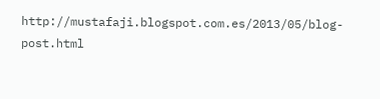http://mustafaji.blogspot.com.es/2013/05/blog-post.html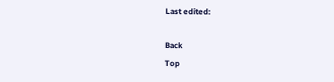Last edited:

Back
Top